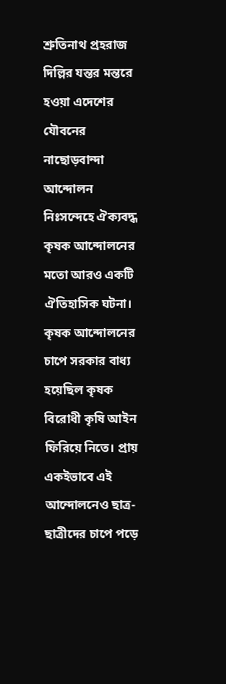শ্রুতিনাথ প্রহরাজ
দিল্লির যন্তর মন্তরে হওয়া এদেশের যৌবনের নাছোড়বান্দা আন্দোলন নিঃসন্দেহে ঐক্যবদ্ধ কৃষক আন্দোলনের মতো আরও একটি ঐতিহাসিক ঘটনা। কৃষক আন্দোলনের চাপে সরকার বাধ্য হয়েছিল কৃষক বিরোধী কৃষি আইন ফিরিয়ে নিতে। প্রায় একইভাবে এই আন্দোলনেও ছাত্র-ছাত্রীদের চাপে পড়ে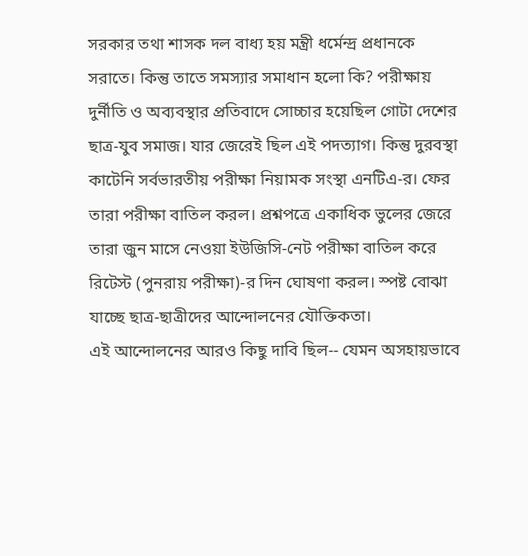সরকার তথা শাসক দল বাধ্য হয় মন্ত্রী ধর্মেন্দ্র প্রধানকে সরাতে। কিন্তু তাতে সমস্যার সমাধান হলো কি? পরীক্ষায় দুর্নীতি ও অব্যবস্থার প্রতিবাদে সোচ্চার হয়েছিল গোটা দেশের ছাত্র-যুব সমাজ। যার জেরেই ছিল এই পদত্যাগ। কিন্তু দুরবস্থা কাটেনি সর্বভারতীয় পরীক্ষা নিয়ামক সংস্থা এনটিএ-র। ফের তারা পরীক্ষা বাতিল করল। প্রশ্নপত্রে একাধিক ভুলের জেরে তারা জুন মাসে নেওয়া ইউজিসি-নেট পরীক্ষা বাতিল করে রিটেস্ট (পুনরায় পরীক্ষা)-র দিন ঘোষণা করল। স্পষ্ট বোঝা যাচ্ছে ছাত্র-ছাত্রীদের আন্দোলনের যৌক্তিকতা।
এই আন্দোলনের আরও কিছু দাবি ছিল-- যেমন অসহায়ভাবে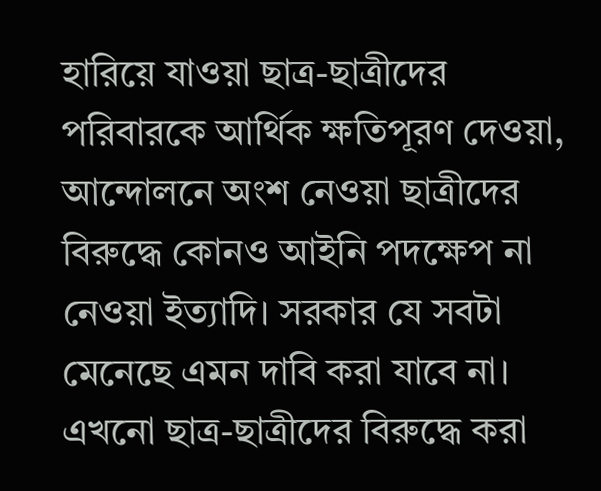হারিয়ে যাওয়া ছাত্র-ছাত্রীদের পরিবারকে আর্থিক ক্ষতিপূরণ দেওয়া, আন্দোলনে অংশ নেওয়া ছাত্রীদের বিরুদ্ধে কোনও আইনি পদক্ষেপ না নেওয়া ইত্যাদি। সরকার যে সবটা মেনেছে এমন দাবি করা যাবে না। এখনো ছাত্র-ছাত্রীদের বিরুদ্ধে করা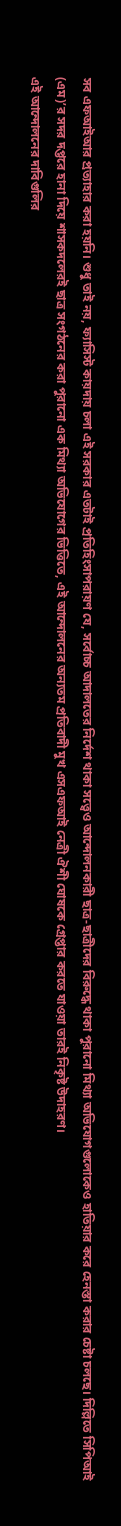সব এফআইআর প্রত্যাহার করা হয়নি। শুধু তাই নয়, ফ্যাসিস্ট কায়দায় চলা এই সরকার এতটাই প্রতিহিংসাপরায়ণ যে, সর্বোচ্চ আদালতের নির্দেশ থাকা সত্ত্বেও আন্দোলনকারী ছাত্র-ছাত্রীদের বিরুদ্ধে থাকা পুরানো মিথ্যা অভিযোগগুলোকেও হাতিয়ার করে হেনস্তা করার চেষ্টা চলছে। দিল্লিতে সিপিআই (এম)’র সদর দপ্তরে হানা দিয়ে শাসকদলেরই ছাত্র সংগঠনের করা পুরানো এক মিথ্যা অভিযোগের ভিত্তিতে, এই আন্দোলনের অন্যতম প্রতিবাদী মুখ এসএফআই নেত্রী ঐশী ঘোষকে গ্রেপ্তার করতে যাওয়া তারই নিকৃষ্ট উদাহরণ।
এই আন্দোলনের দাবিগুলির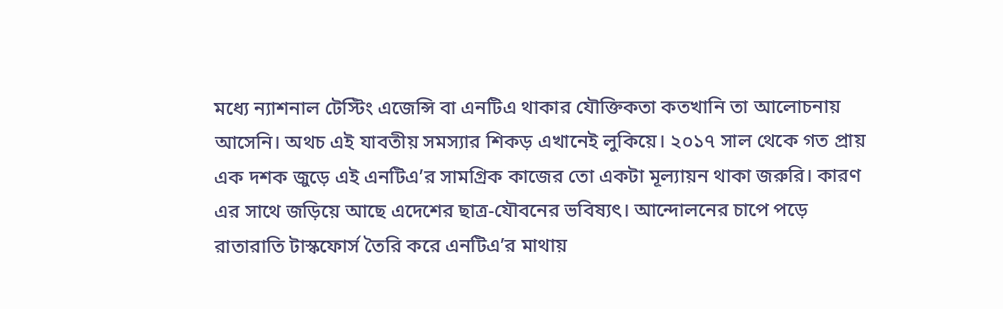মধ্যে ন্যাশনাল টেস্টিং এজেন্সি বা এনটিএ থাকার যৌক্তিকতা কতখানি তা আলোচনায় আসেনি। অথচ এই যাবতীয় সমস্যার শিকড় এখানেই লুকিয়ে। ২০১৭ সাল থেকে গত প্রায় এক দশক জুড়ে এই এনটিএ’র সামগ্রিক কাজের তো একটা মূল্যায়ন থাকা জরুরি। কারণ এর সাথে জড়িয়ে আছে এদেশের ছাত্র-যৌবনের ভবিষ্যৎ। আন্দোলনের চাপে পড়ে রাতারাতি টাস্কফোর্স তৈরি করে এনটিএ’র মাথায়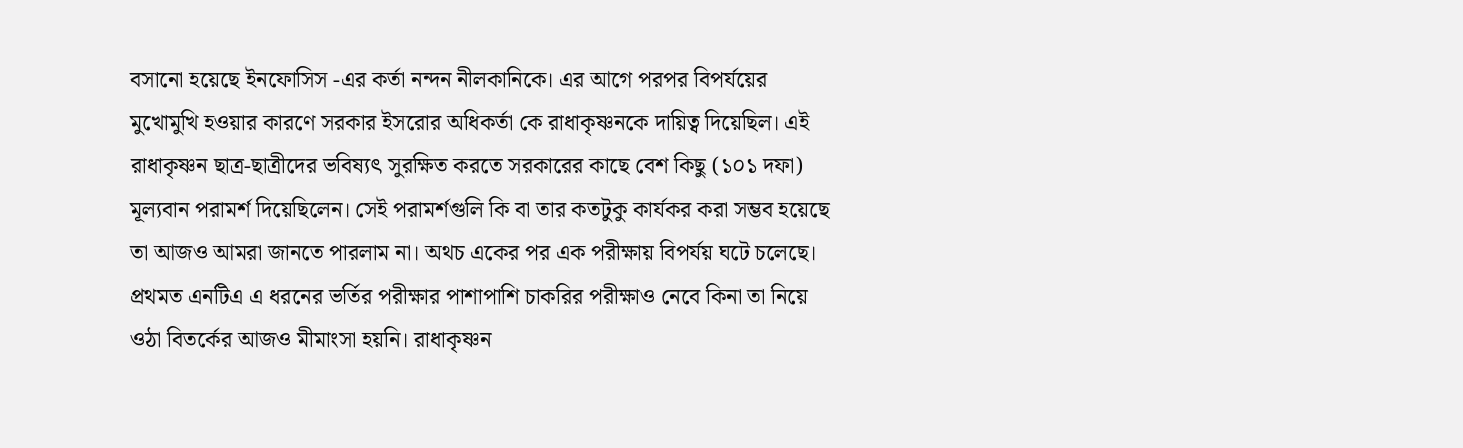বসানো হয়েছে ইনফোসিস -এর কর্তা নন্দন নীলকানিকে। এর আগে পরপর বিপর্যয়ের মুখোমুখি হওয়ার কারণে সরকার ইসরোর অধিকর্তা কে রাধাকৃষ্ণনকে দায়িত্ব দিয়েছিল। এই রাধাকৃষ্ণন ছাত্র-ছাত্রীদের ভবিষ্যৎ সুরক্ষিত করতে সরকারের কাছে বেশ কিছু (১০১ দফা) মূল্যবান পরামর্শ দিয়েছিলেন। সেই পরামর্শগুলি কি বা তার কতটুকু কার্যকর করা সম্ভব হয়েছে তা আজও আমরা জানতে পারলাম না। অথচ একের পর এক পরীক্ষায় বিপর্যয় ঘটে চলেছে।
প্রথমত এনটিএ এ ধরনের ভর্তির পরীক্ষার পাশাপাশি চাকরির পরীক্ষাও নেবে কিনা তা নিয়ে ওঠা বিতর্কের আজও মীমাংসা হয়নি। রাধাকৃষ্ণন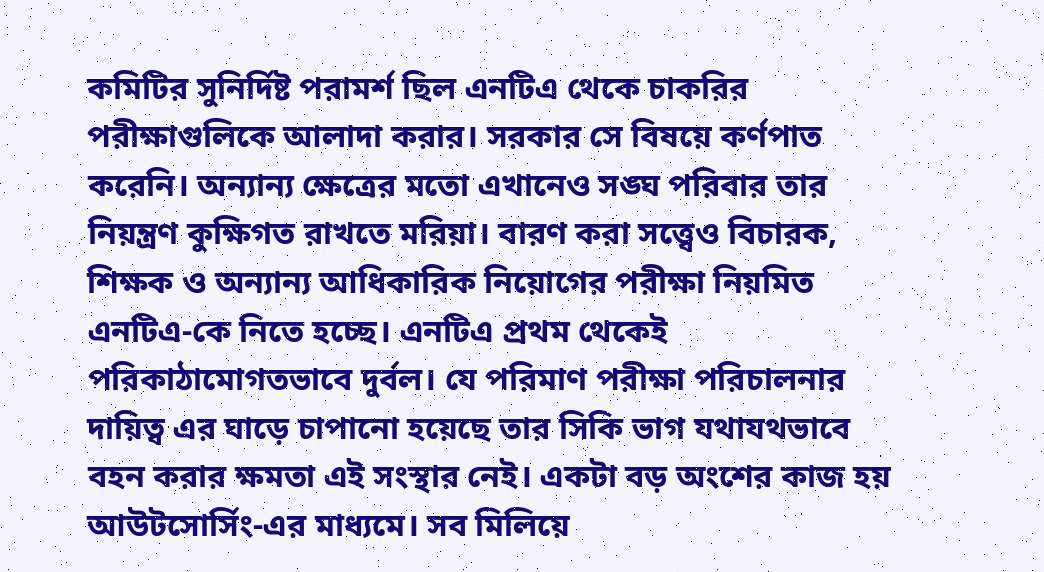কমিটির সুনির্দিষ্ট পরামর্শ ছিল এনটিএ থেকে চাকরির পরীক্ষাগুলিকে আলাদা করার। সরকার সে বিষয়ে কর্ণপাত করেনি। অন্যান্য ক্ষেত্রের মতো এখানেও সঙ্ঘ পরিবার তার নিয়ন্ত্রণ কুক্ষিগত রাখতে মরিয়া। বারণ করা সত্ত্বেও বিচারক, শিক্ষক ও অন্যান্য আধিকারিক নিয়োগের পরীক্ষা নিয়মিত এনটিএ-কে নিতে হচ্ছে। এনটিএ প্রথম থেকেই পরিকাঠামোগতভাবে দুর্বল। যে পরিমাণ পরীক্ষা পরিচালনার দায়িত্ব এর ঘাড়ে চাপানো হয়েছে তার সিকি ভাগ যথাযথভাবে বহন করার ক্ষমতা এই সংস্থার নেই। একটা বড় অংশের কাজ হয় আউটসোর্সিং-এর মাধ্যমে। সব মিলিয়ে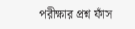পরীক্ষার প্রশ্ন ফাঁস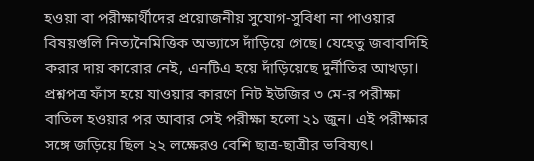হওয়া বা পরীক্ষার্থীদের প্রয়োজনীয় সুযোগ-সুবিধা না পাওয়ার বিষয়গুলি নিত্যনৈমিত্তিক অভ্যাসে দাঁড়িয়ে গেছে। যেহেতু জবাবদিহি করার দায় কারোর নেই, এনটিএ হয়ে দাঁড়িয়েছে দুর্নীতির আখড়া।
প্রশ্নপত্র ফাঁস হয়ে যাওয়ার কারণে নিট ইউজির ৩ মে-র পরীক্ষা বাতিল হওয়ার পর আবার সেই পরীক্ষা হলো ২১ জুন। এই পরীক্ষার সঙ্গে জড়িয়ে ছিল ২২ লক্ষেরও বেশি ছাত্র-ছাত্রীর ভবিষ্যৎ।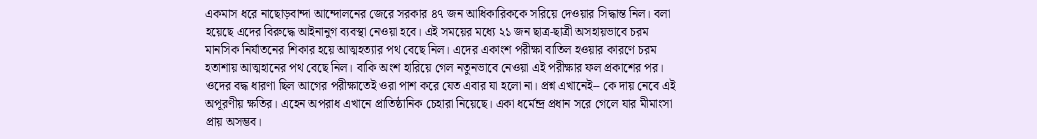একমাস ধরে নাছোড়বান্দা আন্দোলনের জেরে সরকার ৪৭ জন আধিকারিককে সরিয়ে দেওয়ার সিদ্ধান্ত নিল। বলা হয়েছে এদের বিরুদ্ধে আইনানুগ ব্যবস্থা নেওয়া হবে। এই সময়ের মধ্যে ২১ জন ছাত্র-ছাত্রী অসহায়ভাবে চরম মানসিক নির্যাতনের শিকার হয়ে আত্মহত্যার পথ বেছে নিল। এদের একাংশ পরীক্ষা বাতিল হওয়ার কারণে চরম হতাশায় আত্মহানের পথ বেছে নিল। বাকি অংশ হারিয়ে গেল নতুনভাবে নেওয়া এই পরীক্ষার ফল প্রকাশের পর। ওদের বদ্ধ ধারণা ছিল আগের পরীক্ষাতেই ওরা পাশ করে যেত এবার যা হলো না। প্রশ্ন এখানেই-- কে দায় নেবে এই অপূরণীয় ক্ষতির। এহেন অপরাধ এখানে প্রাতিষ্ঠানিক চেহারা নিয়েছে। একা ধর্মেন্দ্র প্রধান সরে গেলে যার মীমাংসা প্রায় অসম্ভব।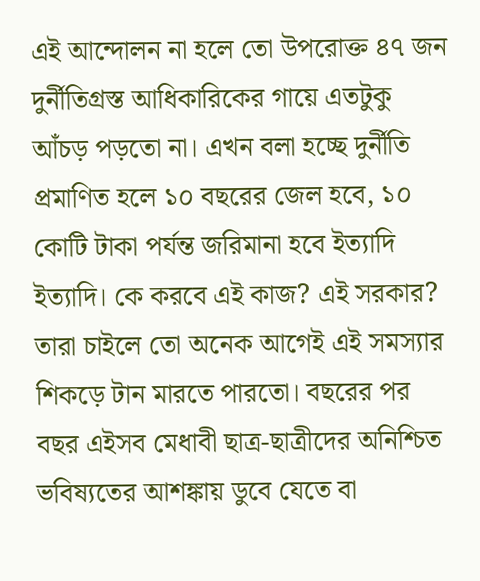এই আন্দোলন না হলে তো উপরোক্ত ৪৭ জন দুর্নীতিগ্রস্ত আধিকারিকের গায়ে এতটুকু আঁচড় পড়তো না। এখন বলা হচ্ছে দুর্নীতি প্রমাণিত হলে ১০ বছরের জেল হবে, ১০ কোটি টাকা পর্যন্ত জরিমানা হবে ইত্যাদি ইত্যাদি। কে করবে এই কাজ? এই সরকার? তারা চাইলে তো অনেক আগেই এই সমস্যার শিকড়ে টান মারতে পারতো। বছরের পর বছর এইসব মেধাবী ছাত্র-ছাত্রীদের অনিশ্চিত ভবিষ্যতের আশঙ্কায় ডুবে যেতে বা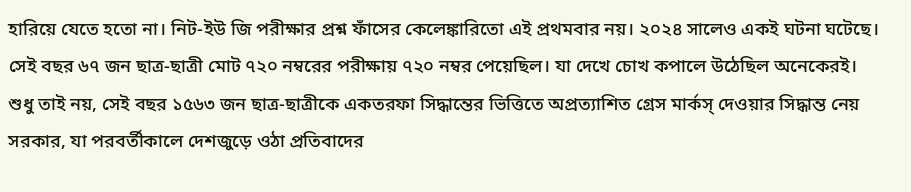হারিয়ে যেতে হতো না। নিট-ইউ জি পরীক্ষার প্রশ্ন ফাঁসের কেলেঙ্কারিতো এই প্রথমবার নয়। ২০২৪ সালেও একই ঘটনা ঘটেছে। সেই বছর ৬৭ জন ছাত্র-ছাত্রী মোট ৭২০ নম্বরের পরীক্ষায় ৭২০ নম্বর পেয়েছিল। যা দেখে চোখ কপালে উঠেছিল অনেকেরই। শুধু তাই নয়, সেই বছর ১৫৬৩ জন ছাত্র-ছাত্রীকে একতরফা সিদ্ধান্তের ভিত্তিতে অপ্রত্যাশিত গ্রেস মার্কস্ দেওয়ার সিদ্ধান্ত নেয় সরকার, যা পরবর্তীকালে দেশজুড়ে ওঠা প্রতিবাদের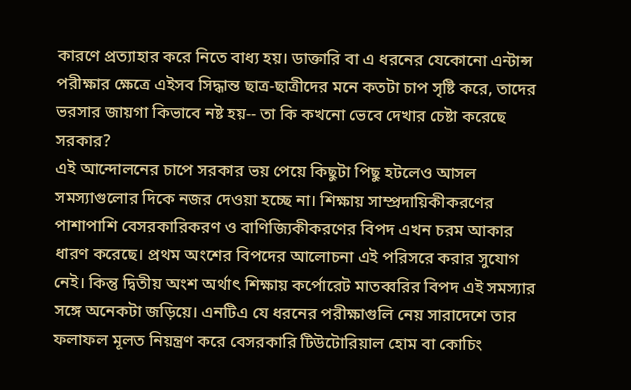কারণে প্রত্যাহার করে নিতে বাধ্য হয়। ডাক্তারি বা এ ধরনের যেকোনো এন্টান্স পরীক্ষার ক্ষেত্রে এইসব সিদ্ধান্ত ছাত্র-ছাত্রীদের মনে কতটা চাপ সৃষ্টি করে, তাদের ভরসার জায়গা কিভাবে নষ্ট হয়-- তা কি কখনো ভেবে দেখার চেষ্টা করেছে সরকার?
এই আন্দোলনের চাপে সরকার ভয় পেয়ে কিছুটা পিছু হটলেও আসল সমস্যাগুলোর দিকে নজর দেওয়া হচ্ছে না। শিক্ষায় সাম্প্রদায়িকীকরণের পাশাপাশি বেসরকারিকরণ ও বাণিজ্যিকীকরণের বিপদ এখন চরম আকার ধারণ করেছে। প্রথম অংশের বিপদের আলোচনা এই পরিসরে করার সুযোগ নেই। কিন্তু দ্বিতীয় অংশ অর্থাৎ শিক্ষায় কর্পোরেট মাতব্বরির বিপদ এই সমস্যার সঙ্গে অনেকটা জড়িয়ে। এনটিএ যে ধরনের পরীক্ষাগুলি নেয় সারাদেশে তার ফলাফল মূলত নিয়ন্ত্রণ করে বেসরকারি টিউটোরিয়াল হোম বা কোচিং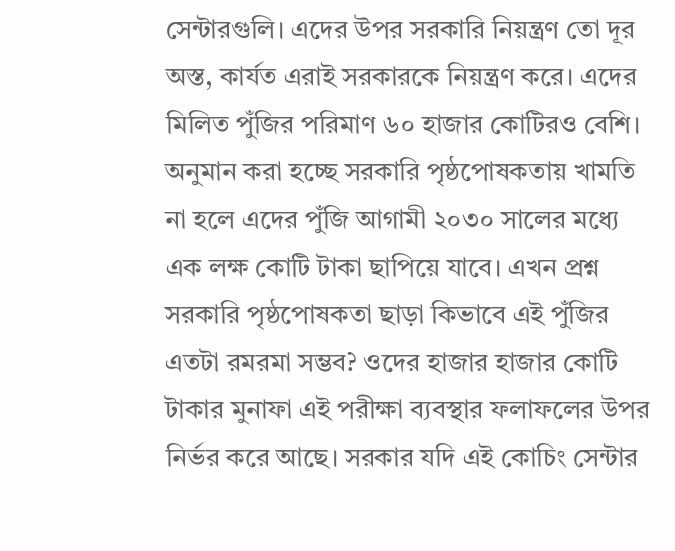সেন্টারগুলি। এদের উপর সরকারি নিয়ন্ত্রণ তো দূর অস্ত, কার্যত এরাই সরকারকে নিয়ন্ত্রণ করে। এদের মিলিত পুঁজির পরিমাণ ৬০ হাজার কোটিরও বেশি। অনুমান করা হচ্ছে সরকারি পৃষ্ঠপোষকতায় খামতি না হলে এদের পুঁজি আগামী ২০৩০ সালের মধ্যে এক লক্ষ কোটি টাকা ছাপিয়ে যাবে। এখন প্রশ্ন সরকারি পৃষ্ঠপোষকতা ছাড়া কিভাবে এই পুঁজির এতটা রমরমা সম্ভব? ওদের হাজার হাজার কোটি টাকার মুনাফা এই পরীক্ষা ব্যবস্থার ফলাফলের উপর নির্ভর করে আছে। সরকার যদি এই কোচিং সেন্টার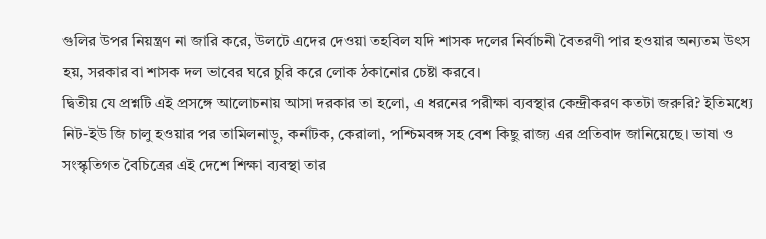গুলির উপর নিয়ন্ত্রণ না জারি করে, উলটে এদের দেওয়া তহবিল যদি শাসক দলের নির্বাচনী বৈতরণী পার হওয়ার অন্যতম উৎস হয়, সরকার বা শাসক দল ভাবের ঘরে চুরি করে লোক ঠকানোর চেষ্টা করবে।
দ্বিতীয় যে প্রশ্নটি এই প্রসঙ্গে আলোচনায় আসা দরকার তা হলো, এ ধরনের পরীক্ষা ব্যবস্থার কেন্দ্রীকরণ কতটা জরুরি? ইতিমধ্যে নিট-ইউ জি চালু হওয়ার পর তামিলনাড়ু, কর্নাটক, কেরালা, পশ্চিমবঙ্গ সহ বেশ কিছু রাজ্য এর প্রতিবাদ জানিয়েছে। ভাষা ও সংস্কৃতিগত বৈচিত্রের এই দেশে শিক্ষা ব্যবস্থা তার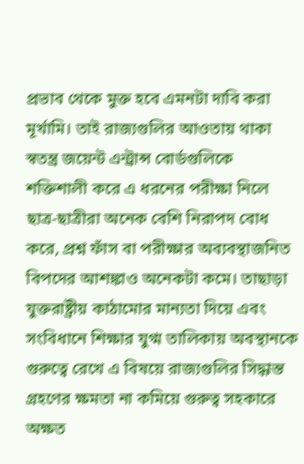প্রভাব থেকে মুক্ত হবে এমনটা দাবি করা মূর্খামি। তাই রাজ্যগুলির আওতায় থাকা স্বতন্ত্র জয়েন্ট এন্ট্রান্স বোর্ডগুলিকে শক্তিশালী করে এ ধরনের পরীক্ষা নিলে ছাত্র-ছাত্রীরা অনেক বেশি নিরাপদ বোধ করে, প্রশ্ন ফাঁস বা পরীক্ষার অব্যবস্থাজনিত বিপদের আশঙ্কাও অনেকটা কমে। তাছাড়া যুক্তরাষ্ট্রীয় কাঠামোর মান্যতা দিয়ে এবং সংবিধানে শিক্ষার যুগ্ম তালিকায় অবস্থানকে গুরুত্বে রেখে এ বিষয়ে রাজ্যগুলির সিদ্ধান্ত গ্রহণের ক্ষমতা না কমিয়ে গুরুত্ব সহকারে অক্ষত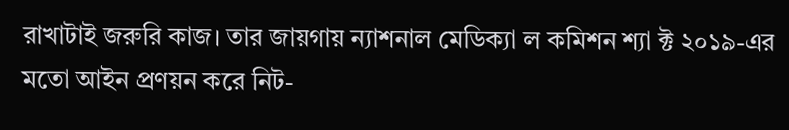রাখাটাই জরুরি কাজ। তার জায়গায় ন্যাশনাল মেডিক্যা ল কমিশন শ্যা ক্ট ২০১৯-এর মতো আইন প্রণয়ন করে নিট-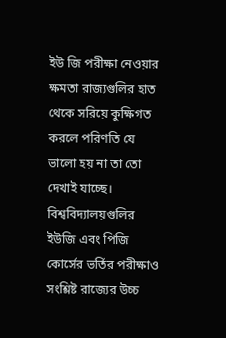ইউ জি পরীক্ষা নেওয়ার ক্ষমতা রাজ্যগুলির হাত থেকে সরিয়ে কুক্ষিগত করলে পরিণতি যে ভালো হয় না তা তো দেখাই যাচ্ছে। বিশ্ববিদ্যালয়গুলির ইউজি এবং পিজি কোর্সের ভর্তির পরীক্ষাও সংশ্লিষ্ট রাজ্যের উচ্চ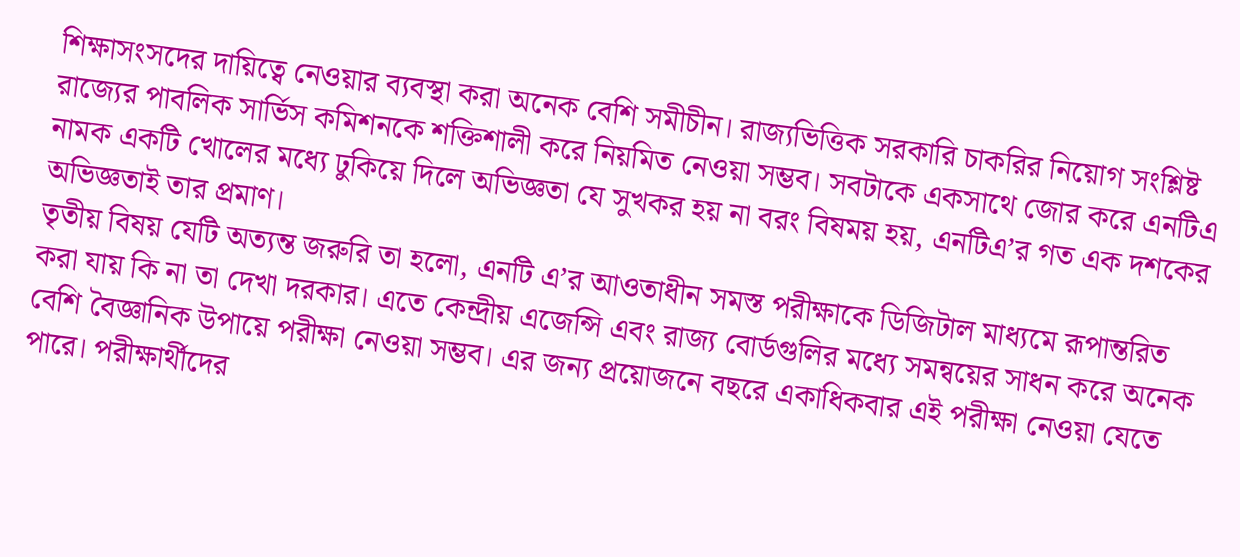শিক্ষাসংসদের দায়িত্বে নেওয়ার ব্যবস্থা করা অনেক বেশি সমীচীন। রাজ্যভিত্তিক সরকারি চাকরির নিয়োগ সংশ্লিষ্ট রাজ্যের পাবলিক সার্ভিস কমিশনকে শক্তিশালী করে নিয়মিত নেওয়া সম্ভব। সবটাকে একসাথে জোর করে এনটিএ নামক একটি খোলের মধ্যে ঢুকিয়ে দিলে অভিজ্ঞতা যে সুখকর হয় না বরং বিষময় হয়, এনটিএ’র গত এক দশকের অভিজ্ঞতাই তার প্রমাণ।
তৃতীয় বিষয় যেটি অত্যন্ত জরুরি তা হলো, এনটি এ’র আওতাধীন সমস্ত পরীক্ষাকে ডিজিটাল মাধ্যমে রূপান্তরিত করা যায় কি না তা দেখা দরকার। এতে কেন্দ্রীয় এজেন্সি এবং রাজ্য বোর্ডগুলির মধ্যে সমন্বয়ের সাধন করে অনেক বেশি বৈজ্ঞানিক উপায়ে পরীক্ষা নেওয়া সম্ভব। এর জন্য প্রয়োজনে বছরে একাধিকবার এই পরীক্ষা নেওয়া যেতে পারে। পরীক্ষার্থীদের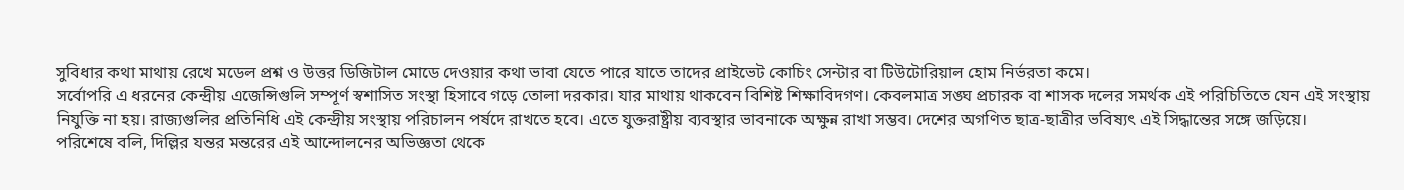সুবিধার কথা মাথায় রেখে মডেল প্রশ্ন ও উত্তর ডিজিটাল মোডে দেওয়ার কথা ভাবা যেতে পারে যাতে তাদের প্রাইভেট কোচিং সেন্টার বা টিউটোরিয়াল হোম নির্ভরতা কমে।
সর্বোপরি এ ধরনের কেন্দ্রীয় এজেন্সিগুলি সম্পূর্ণ স্বশাসিত সংস্থা হিসাবে গড়ে তোলা দরকার। যার মাথায় থাকবেন বিশিষ্ট শিক্ষাবিদগণ। কেবলমাত্র সঙ্ঘ প্রচারক বা শাসক দলের সমর্থক এই পরিচিতিতে যেন এই সংস্থায় নিযুক্তি না হয়। রাজ্যগুলির প্রতিনিধি এই কেন্দ্রীয় সংস্থায় পরিচালন পর্ষদে রাখতে হবে। এতে যুক্তরাষ্ট্রীয় ব্যবস্থার ভাবনাকে অক্ষুন্ন রাখা সম্ভব। দেশের অগণিত ছাত্র-ছাত্রীর ভবিষ্যৎ এই সিদ্ধান্তের সঙ্গে জড়িয়ে।
পরিশেষে বলি, দিল্লির যন্তর মন্তরের এই আন্দোলনের অভিজ্ঞতা থেকে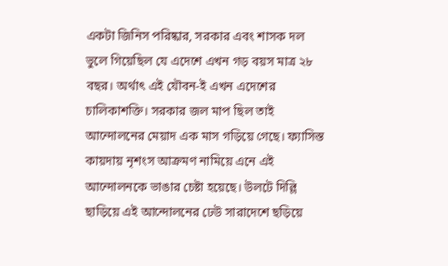একটা জিনিস পরিষ্কার, সরকার এবং শাসক দল ভুলে গিয়েছিল যে এদেশে এখন গড় বয়স মাত্র ২৮ বছর। অর্থাৎ এই যৌবন-ই এখন এদেশের চালিকাশক্তি। সরকার জল মাপ ছিল তাই আন্দোলনের মেয়াদ এক মাস গড়িয়ে গেছে। ফ্যাসিস্ত কায়দায় নৃশংস আক্রমণ নামিয়ে এনে এই আন্দোলনকে ভাঙার চেষ্টা হয়েছে। উলটে দিল্লি ছাড়িয়ে এই আন্দোলনের ঢেউ সারাদেশে ছড়িয়ে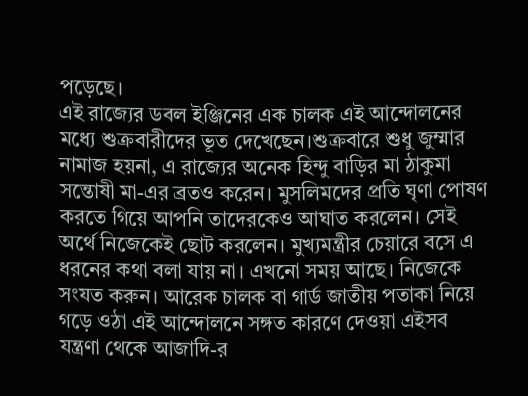পড়েছে।
এই রাজ্যের ডবল ইঞ্জিনের এক চালক এই আন্দোলনের মধ্যে শুক্রবারীদের ভূত দেখেছেন।শুক্রবারে শুধু জুম্মার নামাজ হয়না, এ রাজ্যের অনেক হিন্দু বাড়ির মা ঠাকুমা সন্তোষী মা-এর ব্রতও করেন। মুসলিমদের প্রতি ঘৃণা পোষণ করতে গিয়ে আপনি তাদেরকেও আঘাত করলেন। সেই অর্থে নিজেকেই ছোট করলেন। মুখ্যমন্ত্রীর চেয়ারে বসে এ ধরনের কথা বলা যায় না। এখনো সময় আছে। নিজেকে সংযত করুন। আরেক চালক বা গার্ড জাতীয় পতাকা নিয়ে গড়ে ওঠা এই আন্দোলনে সঙ্গত কারণে দেওয়া এইসব যন্ত্রণা থেকে আজাদি-র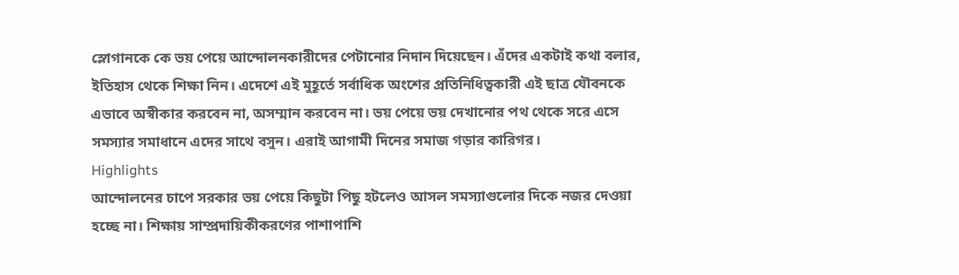স্লোগানকে কে ভয় পেয়ে আন্দোলনকারীদের পেটানোর নিদান দিয়েছেন। এঁদের একটাই কথা বলার, ইতিহাস থেকে শিক্ষা নিন। এদেশে এই মুহূর্তে সর্বাধিক অংশের প্রতিনিধিত্বকারী এই ছাত্র যৌবনকে এভাবে অস্বীকার করবেন না, অসম্মান করবেন না। ভয় পেয়ে ভয় দেখানোর পথ থেকে সরে এসে সমস্যার সমাধানে এদের সাথে বসুন। এরাই আগামী দিনের সমাজ গড়ার কারিগর।
Highlights
আন্দোলনের চাপে সরকার ভয় পেয়ে কিছুটা পিছু হটলেও আসল সমস্যাগুলোর দিকে নজর দেওয়া হচ্ছে না। শিক্ষায় সাম্প্রদায়িকীকরণের পাশাপাশি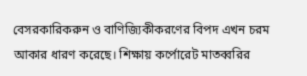বেসরকারিকরুন ও বাণিজ্যিকীকরণের বিপদ এখন চরম আকার ধারণ করেছে। শিক্ষায় কর্পোরেট মাতব্বরির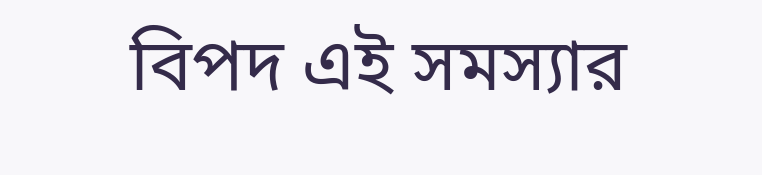বিপদ এই সমস্যার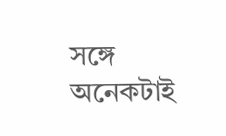সঙ্গে অনেকটাই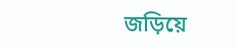জড়িয়ে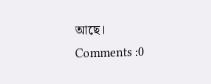আছে।
Comments :0